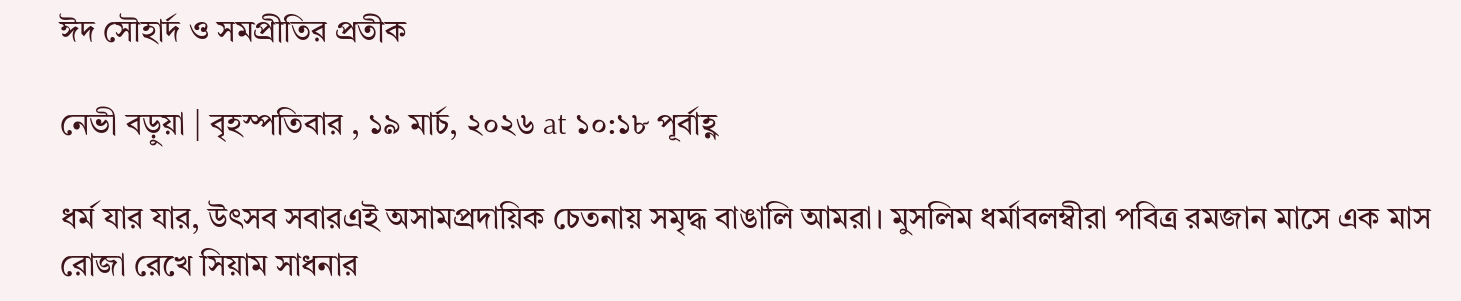ঈদ সৌহার্দ ও সমপ্রীতির প্রতীক

নেভী বড়ুয়া | বৃহস্পতিবার , ১৯ মার্চ, ২০২৬ at ১০:১৮ পূর্বাহ্ণ

ধর্ম যার যার, উৎসব সবারএই অসামপ্রদায়িক চেতনায় সমৃদ্ধ বাঙালি আমরা। মুসলিম ধর্মাবলম্বীরা পবিত্র রমজান মাসে এক মাস রোজা রেখে সিয়াম সাধনার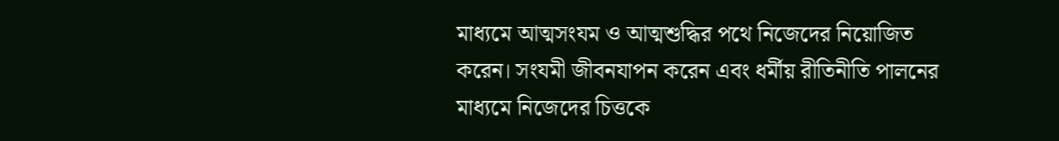মাধ্যমে আত্মসংযম ও আত্মশুদ্ধির পথে নিজেদের নিয়োজিত করেন। সংযমী জীবনযাপন করেন এবং ধর্মীয় রীতিনীতি পালনের মাধ্যমে নিজেদের চিত্তকে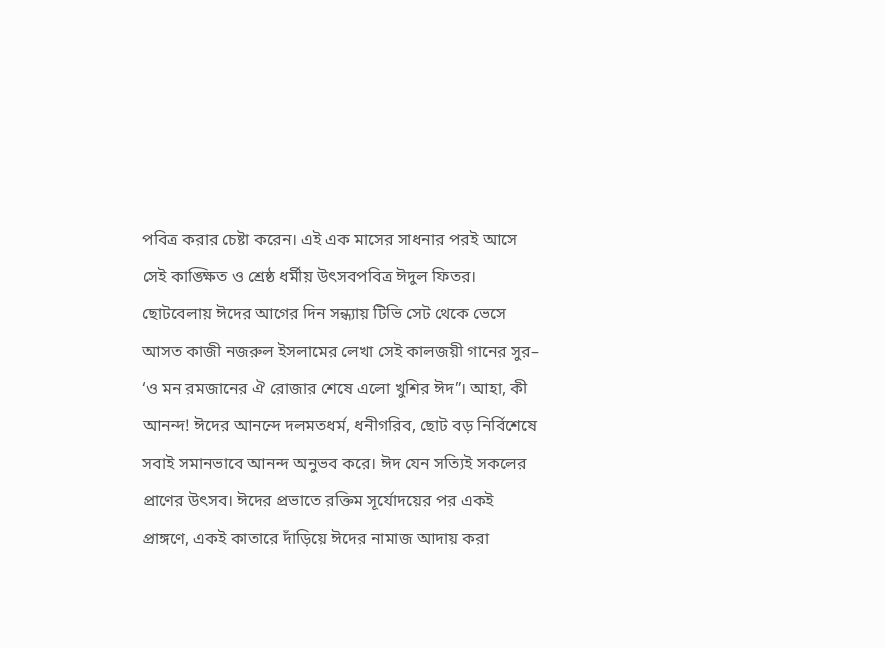পবিত্র করার চেষ্টা করেন। এই এক মাসের সাধনার পরই আসে সেই কাঙ্ক্ষিত ও শ্রেষ্ঠ ধর্মীয় উৎসবপবিত্র ঈদুল ফিতর। ছোটবেলায় ঈদের আগের দিন সন্ধ্যায় টিভি সেট থেকে ভেসে আসত কাজী নজরুল ইসলামের লেখা সেই কালজয়ী গানের সুর– ‘ও মন রমজানের ঐ রোজার শেষে এলো খুশির ঈদ”। আহা, কী আনন্দ! ঈদের আনন্দে দলমতধর্ম, ধনীগরিব, ছোট বড় নির্বিশেষে সবাই সমানভাবে আনন্দ অনুভব করে। ঈদ যেন সত্যিই সকলের প্রাণের উৎসব। ঈদের প্রভাতে রক্তিম সূর্যোদয়ের পর একই প্রাঙ্গণে, একই কাতারে দাঁড়িয়ে ঈদের নামাজ আদায় করা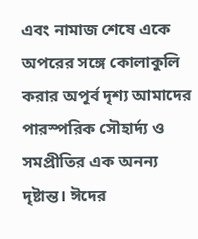এবং নামাজ শেষে একে অপরের সঙ্গে কোলাকুলি করার অপূর্ব দৃশ্য আমাদের পারস্পরিক সৌহার্দ্য ও সমপ্রীতির এক অনন্য দৃষ্টান্ত। ঈদের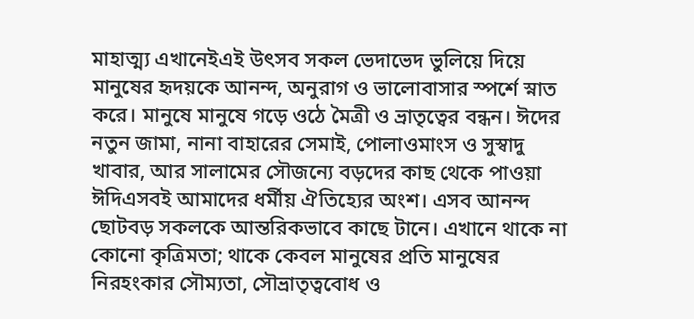মাহাত্ম্য এখানেইএই উৎসব সকল ভেদাভেদ ভুলিয়ে দিয়ে মানুষের হৃদয়কে আনন্দ, অনুরাগ ও ভালোবাসার স্পর্শে স্নাত করে। মানুষে মানুষে গড়ে ওঠে মৈত্রী ও ভ্রাতৃত্বের বন্ধন। ঈদের নতুন জামা, নানা বাহারের সেমাই, পোলাওমাংস ও সুস্বাদু খাবার, আর সালামের সৌজন্যে বড়দের কাছ থেকে পাওয়া ঈদিএসবই আমাদের ধর্মীয় ঐতিহ্যের অংশ। এসব আনন্দ ছোটবড় সকলকে আন্তরিকভাবে কাছে টানে। এখানে থাকে না কোনো কৃত্রিমতা; থাকে কেবল মানুষের প্রতি মানুষের নিরহংকার সৌম্যতা, সৌভ্রাতৃত্ববোধ ও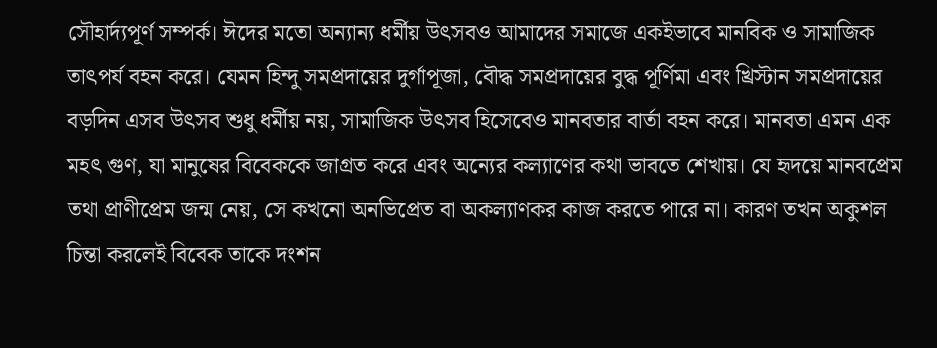সৌহার্দ্যপূর্ণ সম্পর্ক। ঈদের মতো অন্যান্য ধর্মীয় উৎসবও আমাদের সমাজে একইভাবে মানবিক ও সামাজিক তাৎপর্য বহন করে। যেমন হিন্দু সমপ্রদায়ের দুর্গাপূজা, বৌদ্ধ সমপ্রদায়ের বুদ্ধ পূর্ণিমা এবং খ্রিস্টান সমপ্রদায়ের বড়দিন এসব উৎসব শুধু ধর্মীয় নয়, সামাজিক উৎসব হিসেবেও মানবতার বার্তা বহন করে। মানবতা এমন এক মহৎ গুণ, যা মানুষের বিবেককে জাগ্রত করে এবং অন্যের কল্যাণের কথা ভাবতে শেখায়। যে হৃদয়ে মানবপ্রেম তথা প্রাণীপ্রেম জন্ম নেয়, সে কখনো অনভিপ্রেত বা অকল্যাণকর কাজ করতে পারে না। কারণ তখন অকুশল চিন্তা করলেই বিবেক তাকে দংশন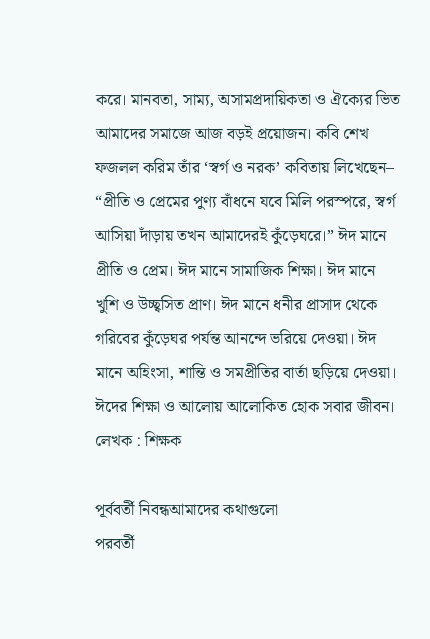করে। মানবতা, সাম্য, অসামপ্রদায়িকতা ও ঐক্যের ভিত আমাদের সমাজে আজ বড়ই প্রয়োজন। কবি শেখ ফজলল করিম তাঁর ‘স্বর্গ ও নরক’ কবিতায় লিখেছেন– “প্রীতি ও প্রেমের পুণ্য বাঁধনে যবে মিলি পরস্পরে, স্বর্গ আসিয়া দাঁড়ায় তখন আমাদেরই কুঁড়েঘরে।” ঈদ মানে প্রীতি ও প্রেম। ঈদ মানে সামাজিক শিক্ষা। ঈদ মানে খুশি ও উচ্ছ্বসিত প্রাণ। ঈদ মানে ধনীর প্রাসাদ থেকে গরিবের কুঁড়েঘর পর্যন্ত আনন্দে ভরিয়ে দেওয়া। ঈদ মানে অহিংসা, শান্তি ও সমপ্রীতির বার্তা ছড়িয়ে দেওয়া। ঈদের শিক্ষা ও আলোয় আলোকিত হোক সবার জীবন। লেখক : শিক্ষক

পূর্ববর্তী নিবন্ধআমাদের কথাগুলো
পরবর্তী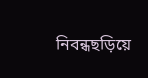নিবন্ধছড়িয়ে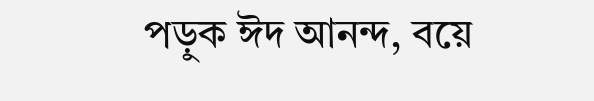পড়ুক ঈদ আনন্দ, বয়ে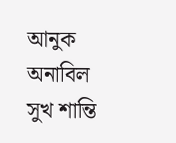আনুক অনাবিল সুখ শান্তি